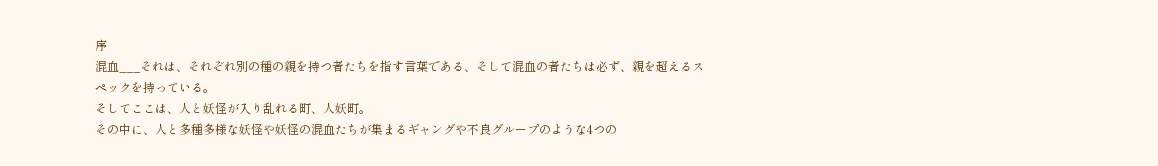序
混血___それは、それぞれ別の種の親を持つ者たちを指す言葉である、そして混血の者たちは必ず、親を超えるスペックを持っている。
そしてここは、人と妖怪が入り乱れる町、人妖町。
その中に、人と多種多様な妖怪や妖怪の混血たちが集まるギャングや不良グループのような4つの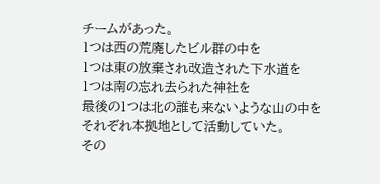チームがあった。
1つは西の荒廃したビル群の中を
1つは東の放棄され改造された下水道を
1つは南の忘れ去られた神社を
最後の1つは北の誰も来ないような山の中を
それぞれ本拠地として活動していた。
その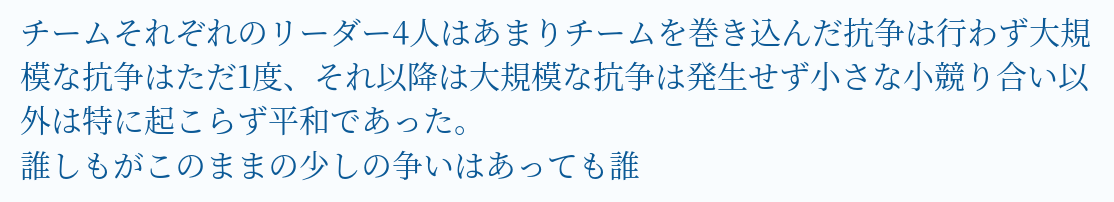チームそれぞれのリーダー4人はあまりチームを巻き込んだ抗争は行わず大規模な抗争はただ1度、それ以降は大規模な抗争は発生せず小さな小競り合い以外は特に起こらず平和であった。
誰しもがこのままの少しの争いはあっても誰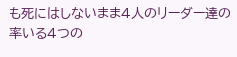も死にはしないまま4人のリーダー達の率いる4つの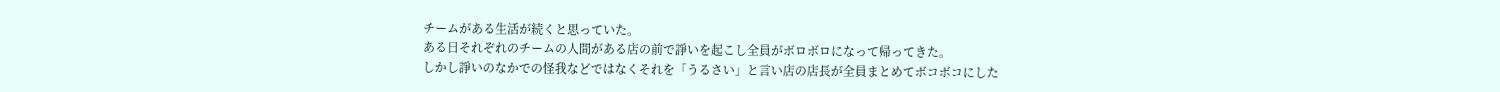チームがある生活が続くと思っていた。
ある日それぞれのチームの人間がある店の前で諍いを起こし全員がボロボロになって帰ってきた。
しかし諍いのなかでの怪我などではなくそれを「うるさい」と言い店の店長が全員まとめてボコボコにした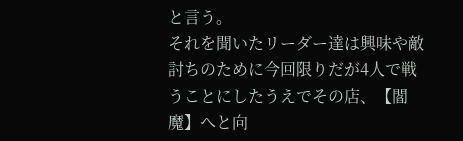と言う。
それを聞いたリーダー達は興味や敵討ちのために今回限りだが4人で戦うことにしたうえでその店、【閻魔】へと向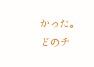かった。
どのチ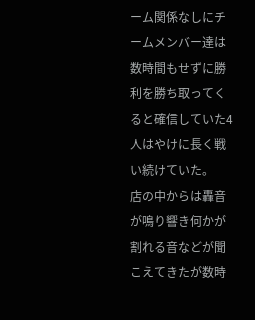ーム関係なしにチームメンバー達は数時間もせずに勝利を勝ち取ってくると確信していた4人はやけに長く戦い続けていた。
店の中からは轟音が鳴り響き何かが割れる音などが聞こえてきたが数時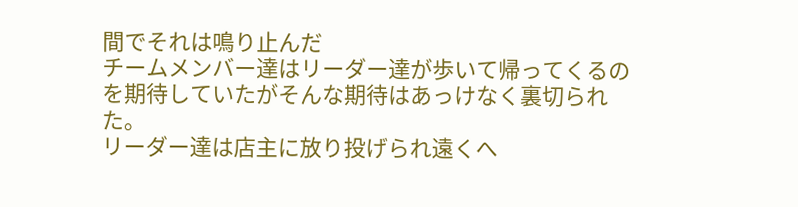間でそれは鳴り止んだ
チームメンバー達はリーダー達が歩いて帰ってくるのを期待していたがそんな期待はあっけなく裏切られた。
リーダー達は店主に放り投げられ遠くへ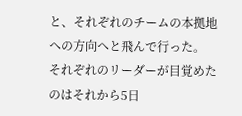と、それぞれのチームの本拠地への方向へと飛んで行った。
それぞれのリーダーが目覚めたのはそれから5日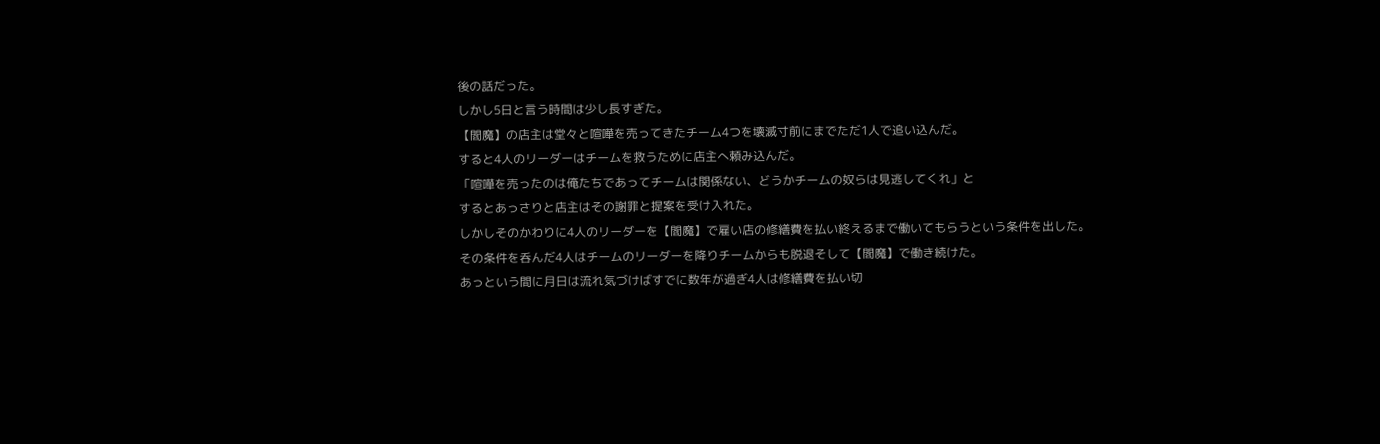後の話だった。
しかし5日と言う時間は少し長すぎた。
【閻魔】の店主は堂々と喧嘩を売ってきたチーム4つを壊滅寸前にまでただ1人で追い込んだ。
すると4人のリーダーはチームを救うために店主へ頼み込んだ。
「喧嘩を売ったのは俺たちであってチームは関係ない、どうかチームの奴らは見逃してくれ」と
するとあっさりと店主はその謝罪と提案を受け入れた。
しかしそのかわりに4人のリーダーを【閻魔】で雇い店の修繕費を払い終えるまで働いてもらうという条件を出した。
その条件を呑んだ4人はチームのリーダーを降りチームからも脱退そして【閻魔】で働き続けた。
あっという間に月日は流れ気づけばすでに数年が過ぎ4人は修繕費を払い切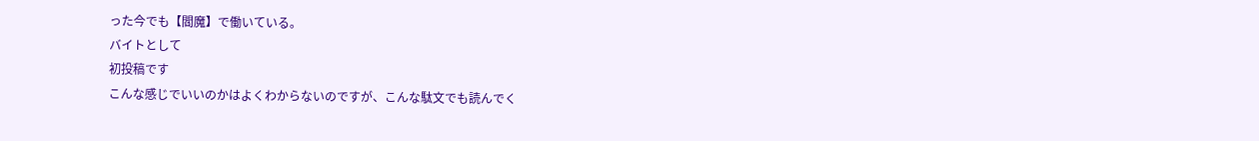った今でも【閻魔】で働いている。
バイトとして
初投稿です
こんな感じでいいのかはよくわからないのですが、こんな駄文でも読んでく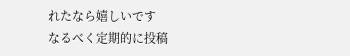れたなら嬉しいです
なるべく定期的に投稿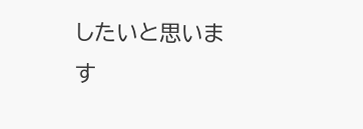したいと思います